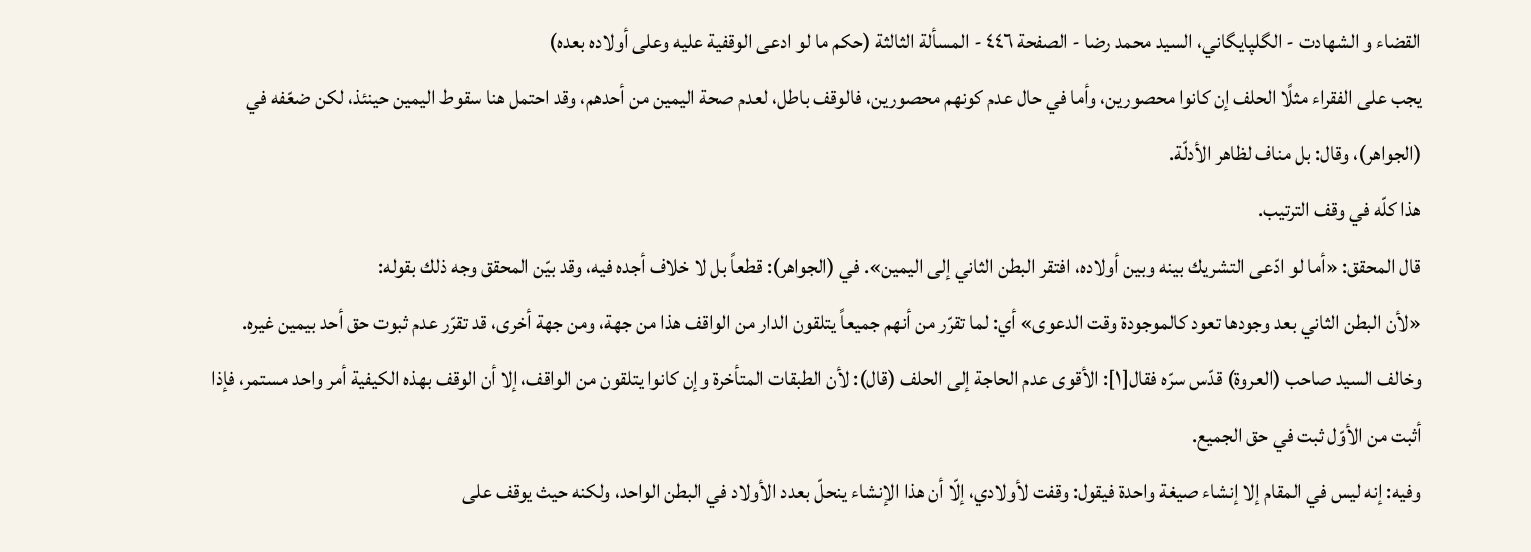القضاء و الشهادت - الگلپايگاني، السيد محمد رضا - الصفحة ٤٤٦ - المسألة الثالثة (حكم ما لو ادعى الوقفية عليه وعلى أولاده بعده)
يجب على الفقراء مثلًا الحلف إن كانوا محصورين، وأما في حال عدم كونهم محصورين، فالوقف باطل، لعدم صحة اليمين من أحدهم، وقد احتمل هنا سقوط اليمين حينئذ، لكن ضعّفه في (الجواهر)، وقال: بل مناف لظاهر الأدلّة.
هذا كلّه في وقف الترتيب.
قال المحقق: «أما لو ادّعى التشريك بينه وبين أولاده، افتقر البطن الثاني إلى اليمين». في (الجواهر): قطعاً بل لا خلاف أجده فيه، وقد بيّن المحقق وجه ذلك بقوله:
«لأن البطن الثاني بعد وجودها تعود كالموجودة وقت الدعوى» أي: لما تقرّر من أنهم جميعاً يتلقون الدار من الواقف هذا من جهة، ومن جهة أخرى، قد تقرّر عدم ثبوت حق أحد بيمين غيره.
وخالف السيد صاحب (العروة) قدّس سرّه فقال[١]: الأقوى عدم الحاجة إلى الحلف (قال): لأن الطبقات المتأخرة وإن كانوا يتلقون من الواقف، إلا أن الوقف بهذه الكيفية أمر واحد مستمر، فإذا أثبت من الأوّل ثبت في حق الجميع.
وفيه: إنه ليس في المقام إلا إنشاء صيغة واحدة فيقول: وقفت لأولادي، إلّا أن هذا الإنشاء ينحلّ بعدد الأولاد في البطن الواحد، ولكنه حيث يوقف على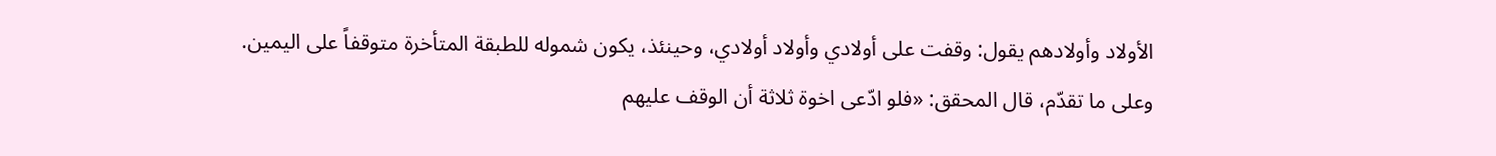الأولاد وأولادهم يقول: وقفت على أولادي وأولاد أولادي، وحينئذ، يكون شموله للطبقة المتأخرة متوقفاً على اليمين.
وعلى ما تقدّم، قال المحقق: «فلو ادّعى اخوة ثلاثة أن الوقف عليهم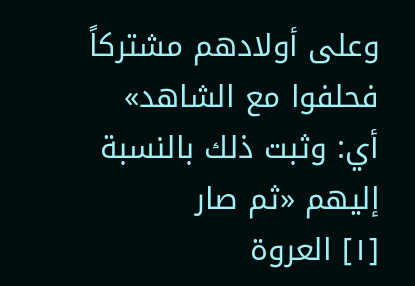وعلى أولادهم مشتركاً فحلفوا مع الشاهد» أي: وثبت ذلك بالنسبة إليهم «ثم صار
[١] العروة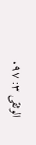الوثقى ٣: ٩٧.